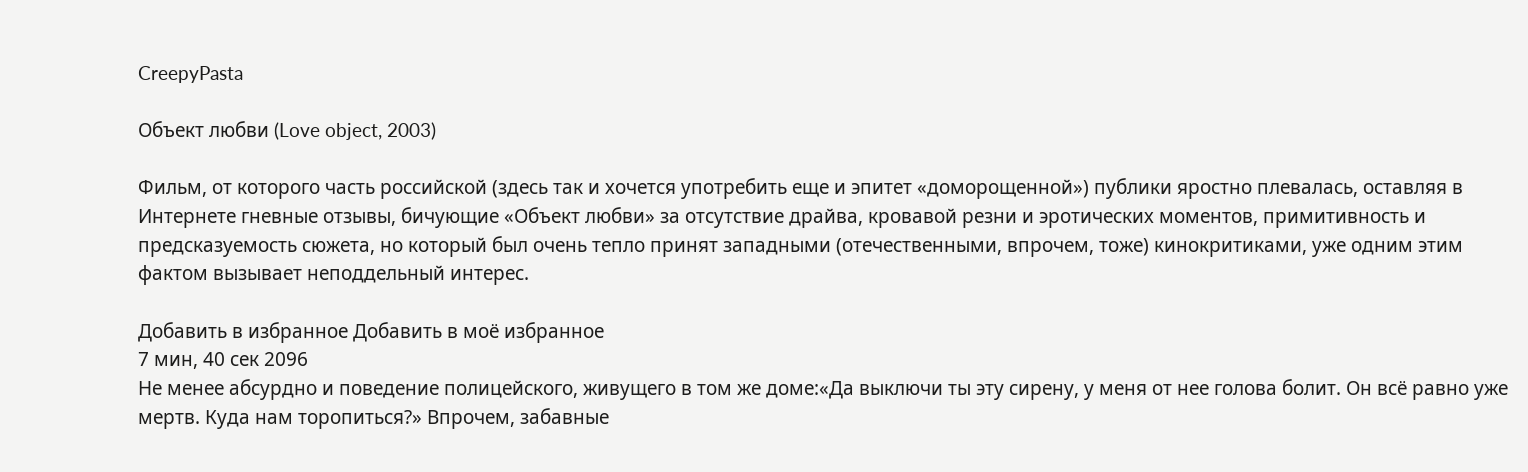CreepyPasta

Объект любви (Love object, 2003)

Фильм, от которого часть российской (здесь так и хочется употребить еще и эпитет «доморощенной») публики яростно плевалась, оставляя в Интернете гневные отзывы, бичующие «Объект любви» за отсутствие драйва, кровавой резни и эротических моментов, примитивность и предсказуемость сюжета, но который был очень тепло принят западными (отечественными, впрочем, тоже) кинокритиками, уже одним этим фактом вызывает неподдельный интерес.

Добавить в избранное Добавить в моё избранное
7 мин, 40 сек 2096
Не менее абсурдно и поведение полицейского, живущего в том же доме:«Да выключи ты эту сирену, у меня от нее голова болит. Он всё равно уже мертв. Куда нам торопиться?» Впрочем, забавные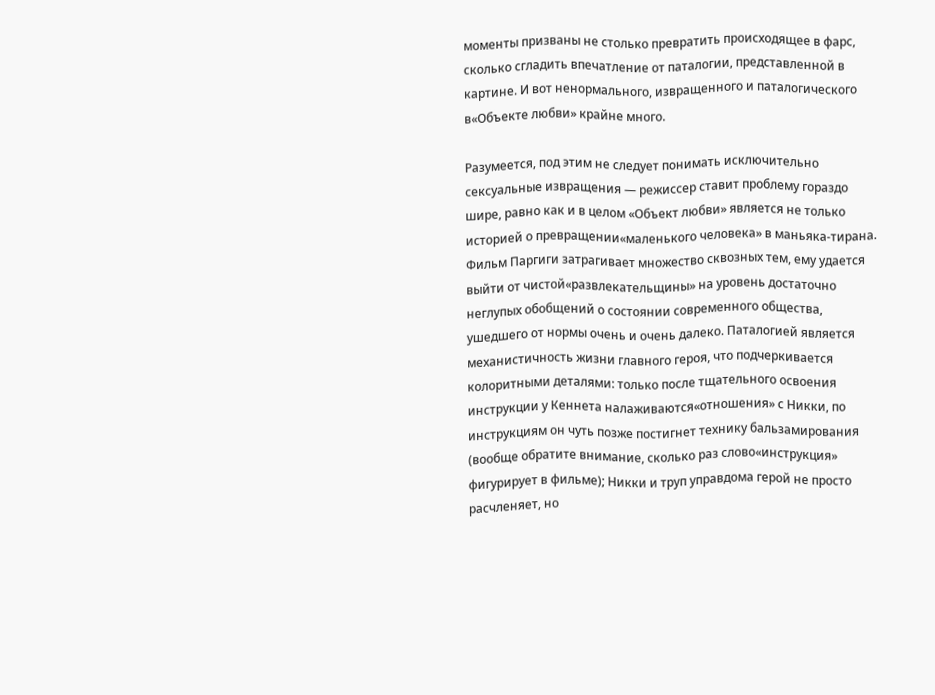моменты призваны не столько превратить происходящее в фарс, сколько сгладить впечатление от паталогии, представленной в картине. И вот ненормального, извращенного и паталогического в«Объекте любви» крайне много.

Разумеется, под этим не следует понимать исключительно сексуальные извращения — режиссер ставит проблему гораздо шире, равно как и в целом «Объект любви» является не только историей о превращении«маленького человека» в маньяка-тирана. Фильм Паргиги затрагивает множество сквозных тем, ему удается выйти от чистой«развлекательщины» на уровень достаточно неглупых обобщений о состоянии современного общества, ушедшего от нормы очень и очень далеко. Паталогией является механистичность жизни главного героя, что подчеркивается колоритными деталями: только после тщательного освоения инструкции у Кеннета налаживаются«отношения» с Никки, по инструкциям он чуть позже постигнет технику бальзамирования (вообще обратите внимание, сколько раз слово«инструкция» фигурирует в фильме); Никки и труп управдома герой не просто расчленяет, но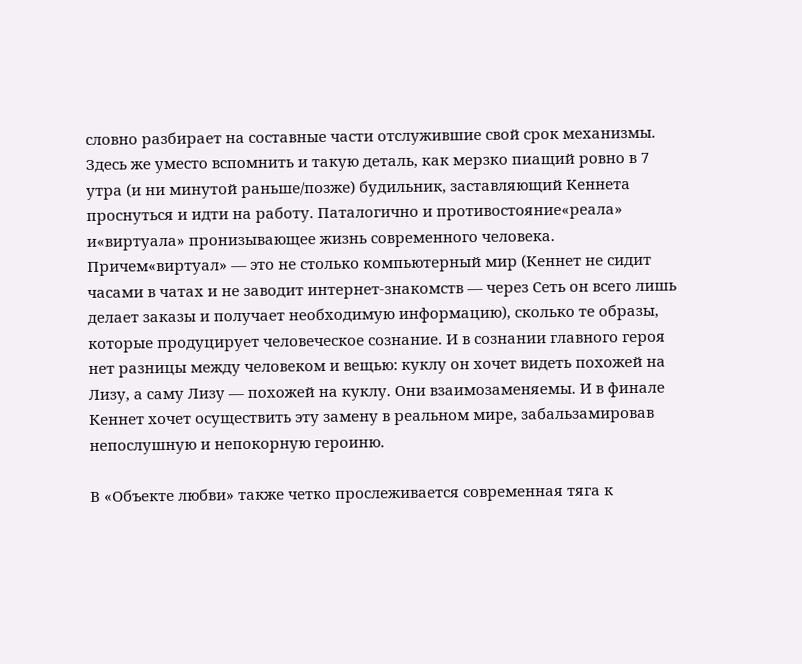словно разбирает на составные части отслужившие свой срок механизмы. Здесь же уместо вспомнить и такую деталь, как мерзко пиащий ровно в 7 утра (и ни минутой раньше/позже) будильник, заставляющий Кеннета проснуться и идти на работу. Паталогично и противостояние«реала» и«виртуала» пронизывающее жизнь современного человека. Причем«виртуал» — это не столько компьютерный мир (Кеннет не сидит часами в чатах и не заводит интернет-знакомств — через Сеть он всего лишь делает заказы и получает необходимую информацию), сколько те образы, которые продуцирует человеческое сознание. И в сознании главного героя нет разницы между человеком и вещью: куклу он хочет видеть похожей на Лизу, а саму Лизу — похожей на куклу. Они взаимозаменяемы. И в финале Кеннет хочет осуществить эту замену в реальном мире, забальзамировав непослушную и непокорную героиню.

В «Объекте любви» также четко прослеживается современная тяга к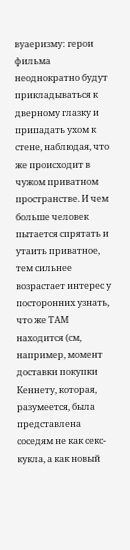вуаеризму: герои фильма неоднократно будут прикладываться к дверному глазку и припадать ухом к стене, наблюдая, что же происходит в чужом приватном пространстве. И чем больше человек пытается спрятать и утаить приватное, тем сильнее возрастает интерес у посторонних узнать, что же ТАМ находится (см, например, момент доставки покупки Кеннету, которая, разумеется, была представлена соседям не как секс-кукла, а как новый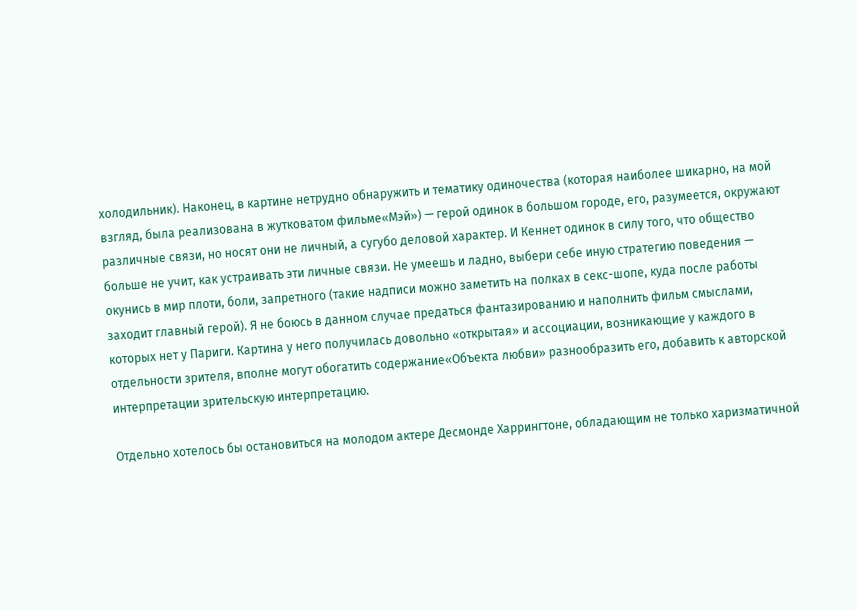холодильник). Наконец, в картине нетрудно обнаружить и тематику одиночества (которая наиболее шикарно, на мой взгляд, была реализована в жутковатом фильме«Мэй») — герой одинок в большом городе, его, разумеется, окружают различные связи, но носят они не личный, а сугубо деловой характер. И Кеннет одинок в силу того, что общество больше не учит, как устраивать эти личные связи. Не умеешь и ладно, выбери себе иную стратегию поведения — окунись в мир плоти, боли, запретного (такие надписи можно заметить на полках в секс-шопе, куда после работы заходит главный герой). Я не боюсь в данном случае предаться фантазированию и наполнить фильм смыслами, которых нет у Париги. Картина у него получилась довольно «открытая» и ассоциации, возникающие у каждого в отдельности зрителя, вполне могут обогатить содержание«Объекта любви» разнообразить его, добавить к авторской интерпретации зрительскую интерпретацию.

Отдельно хотелось бы остановиться на молодом актере Десмонде Харрингтоне, обладающим не только харизматичной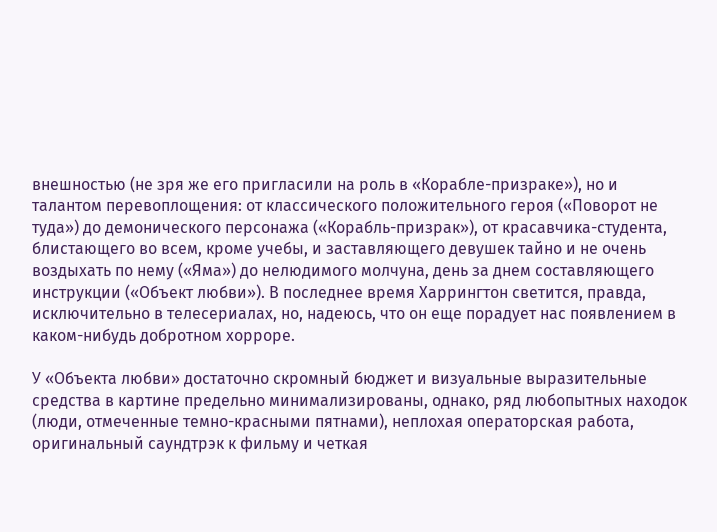внешностью (не зря же его пригласили на роль в «Корабле-призраке»), но и талантом перевоплощения: от классического положительного героя («Поворот не туда») до демонического персонажа («Корабль-призрак»), от красавчика-студента, блистающего во всем, кроме учебы, и заставляющего девушек тайно и не очень воздыхать по нему («Яма») до нелюдимого молчуна, день за днем составляющего инструкции («Объект любви»). В последнее время Харрингтон светится, правда, исключительно в телесериалах, но, надеюсь, что он еще порадует нас появлением в каком-нибудь добротном хорроре.

У «Объекта любви» достаточно скромный бюджет и визуальные выразительные средства в картине предельно минимализированы, однако, ряд любопытных находок (люди, отмеченные темно-красными пятнами), неплохая операторская работа, оригинальный саундтрэк к фильму и четкая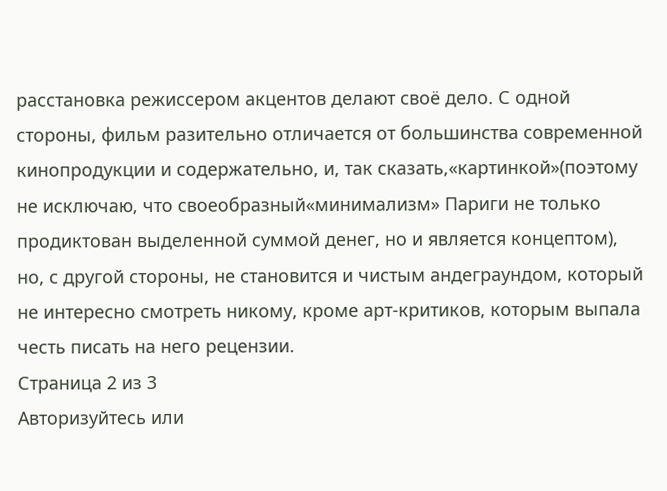расстановка режиссером акцентов делают своё дело. С одной стороны, фильм разительно отличается от большинства современной кинопродукции и содержательно, и, так сказать,«картинкой»(поэтому не исключаю, что своеобразный«минимализм» Париги не только продиктован выделенной суммой денег, но и является концептом), но, с другой стороны, не становится и чистым андеграундом, который не интересно смотреть никому, кроме арт-критиков, которым выпала честь писать на него рецензии.
Страница 2 из 3
Авторизуйтесь или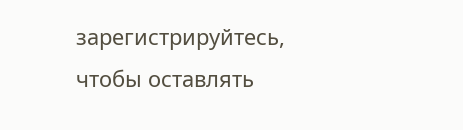зарегистрируйтесь, чтобы оставлять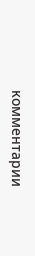комментарии